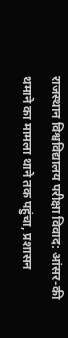राजस्थान विश्वविद्यालय परीक्षा विवाद: आंसर-की थमाने का मामला थाने तक पहुंचा, प्रशासन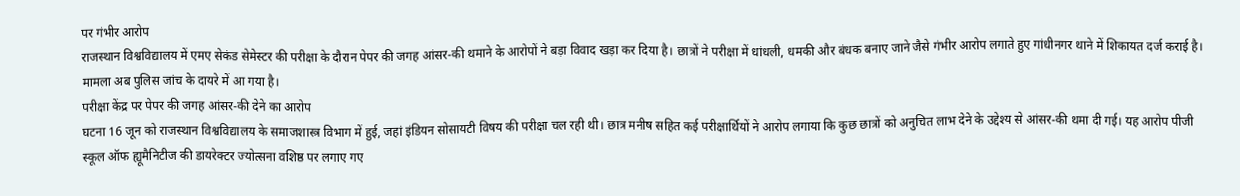पर गंभीर आरोप
राजस्थान विश्वविद्यालय में एमए सेकंड सेमेस्टर की परीक्षा के दौरान पेपर की जगह आंसर-की थमाने के आरोपों ने बड़ा विवाद खड़ा कर दिया है। छात्रों ने परीक्षा में धांधली, धमकी और बंधक बनाए जाने जैसे गंभीर आरोप लगाते हुए गांधीनगर थाने में शिकायत दर्ज कराई है। मामला अब पुलिस जांच के दायरे में आ गया है।
परीक्षा केंद्र पर पेपर की जगह आंसर-की देने का आरोप
घटना 16 जून को राजस्थान विश्वविद्यालय के समाजशास्त्र विभाग में हुई, जहां इंडियन सोसायटी विषय की परीक्षा चल रही थी। छात्र मनीष सहित कई परीक्षार्थियों ने आरोप लगाया कि कुछ छात्रों को अनुचित लाभ देने के उद्देश्य से आंसर-की थमा दी गई। यह आरोप पीजी स्कूल ऑफ ह्यूमैनिटीज की डायरेक्टर ज्योत्सना वशिष्ठ पर लगाए गए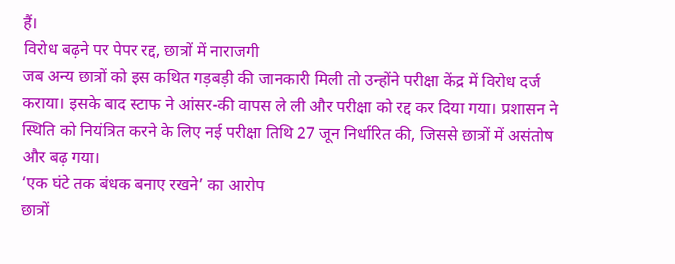हैं।
विरोध बढ़ने पर पेपर रद्द, छात्रों में नाराजगी
जब अन्य छात्रों को इस कथित गड़बड़ी की जानकारी मिली तो उन्होंने परीक्षा केंद्र में विरोध दर्ज कराया। इसके बाद स्टाफ ने आंसर-की वापस ले ली और परीक्षा को रद्द कर दिया गया। प्रशासन ने स्थिति को नियंत्रित करने के लिए नई परीक्षा तिथि 27 जून निर्धारित की, जिससे छात्रों में असंतोष और बढ़ गया।
‘एक घंटे तक बंधक बनाए रखने’ का आरोप
छात्रों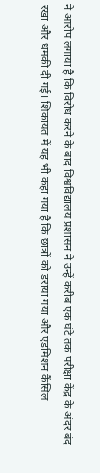ने आरोप लगाया है कि विरोध करने के बाद विश्वविद्यालय प्रशासन ने उन्हें करीब एक घंटे तक परीक्षा केंद्र के अंदर बंद रखा और धमकी दी गई। शिकायत में यह भी कहा गया है कि छात्रों को डराया गया और एडमिशन कैंसिल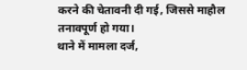करने की चेतावनी दी गई, जिससे माहौल तनावपूर्ण हो गया।
थाने में मामला दर्ज,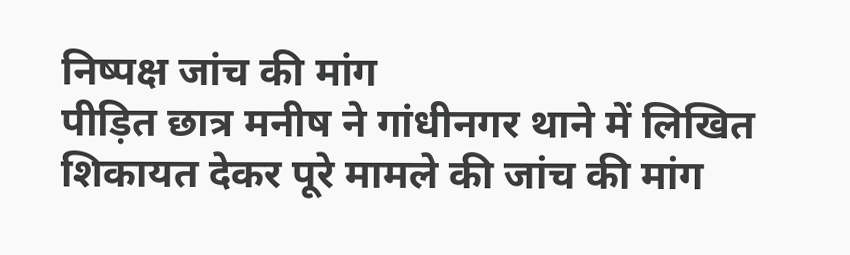निष्पक्ष जांच की मांग
पीड़ित छात्र मनीष ने गांधीनगर थाने में लिखित शिकायत देकर पूरे मामले की जांच की मांग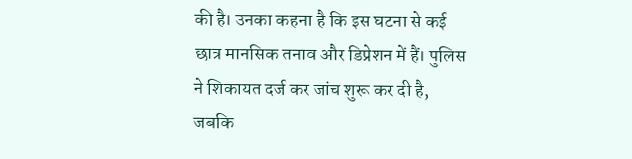की है। उनका कहना है कि इस घटना से कई छात्र मानसिक तनाव और डिप्रेशन में हैं। पुलिस ने शिकायत दर्ज कर जांच शुरू कर दी है, जबकि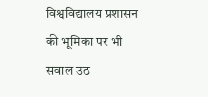विश्वविद्यालय प्रशासन की भूमिका पर भी सवाल उठ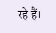रहे हैं।